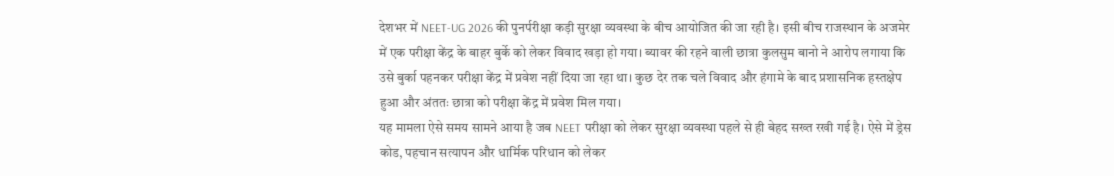देशभर में NEET-UG 2026 की पुनर्परीक्षा कड़ी सुरक्षा व्यवस्था के बीच आयोजित की जा रही है। इसी बीच राजस्थान के अजमेर में एक परीक्षा केंद्र के बाहर बुर्के को लेकर विवाद खड़ा हो गया। ब्यावर की रहने वाली छात्रा कुलसुम बानो ने आरोप लगाया कि उसे बुर्का पहनकर परीक्षा केंद्र में प्रवेश नहीं दिया जा रहा था। कुछ देर तक चले विवाद और हंगामे के बाद प्रशासनिक हस्तक्षेप हुआ और अंततः छात्रा को परीक्षा केंद्र में प्रवेश मिल गया।
यह मामला ऐसे समय सामने आया है जब NEET परीक्षा को लेकर सुरक्षा व्यवस्था पहले से ही बेहद सख्त रखी गई है। ऐसे में ड्रेस कोड, पहचान सत्यापन और धार्मिक परिधान को लेकर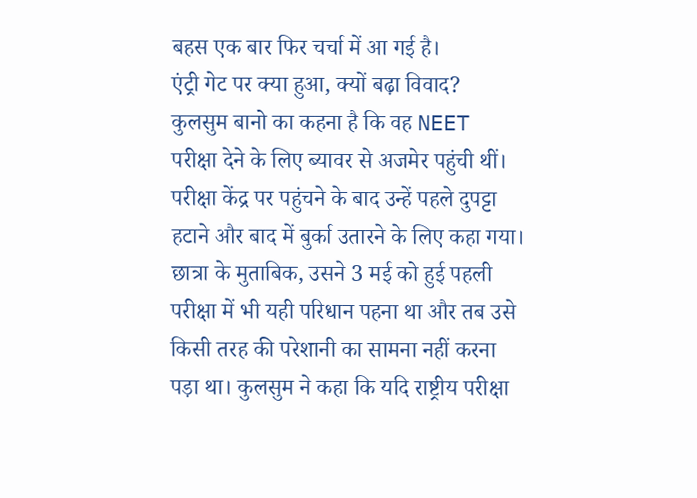बहस एक बार फिर चर्चा में आ गई है।
एंट्री गेट पर क्या हुआ, क्यों बढ़ा विवाद?
कुलसुम बानो का कहना है कि वह NEET परीक्षा देने के लिए ब्यावर से अजमेर पहुंची थीं। परीक्षा केंद्र पर पहुंचने के बाद उन्हें पहले दुपट्टा हटाने और बाद में बुर्का उतारने के लिए कहा गया।
छात्रा के मुताबिक, उसने 3 मई को हुई पहली परीक्षा में भी यही परिधान पहना था और तब उसे किसी तरह की परेशानी का सामना नहीं करना पड़ा था। कुलसुम ने कहा कि यदि राष्ट्रीय परीक्षा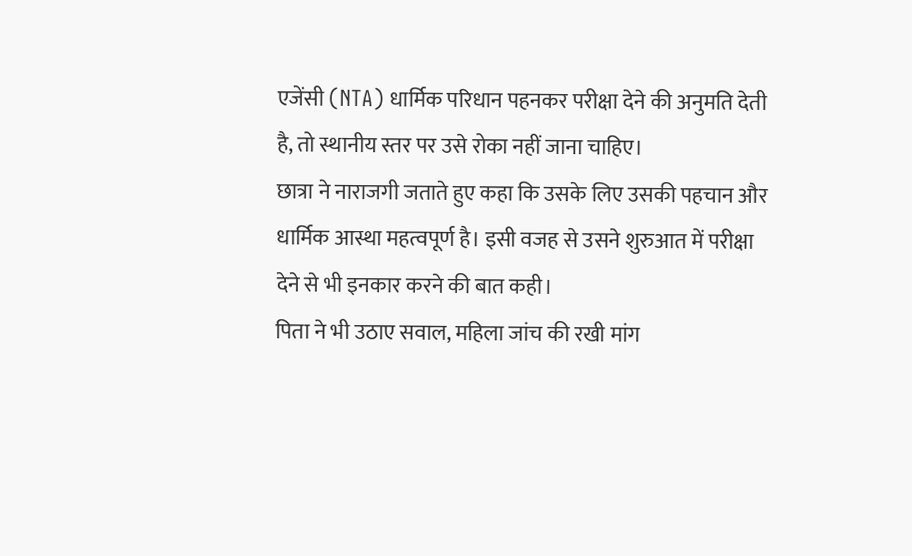एजेंसी (NTA) धार्मिक परिधान पहनकर परीक्षा देने की अनुमति देती है, तो स्थानीय स्तर पर उसे रोका नहीं जाना चाहिए।
छात्रा ने नाराजगी जताते हुए कहा कि उसके लिए उसकी पहचान और धार्मिक आस्था महत्वपूर्ण है। इसी वजह से उसने शुरुआत में परीक्षा देने से भी इनकार करने की बात कही।
पिता ने भी उठाए सवाल, महिला जांच की रखी मांग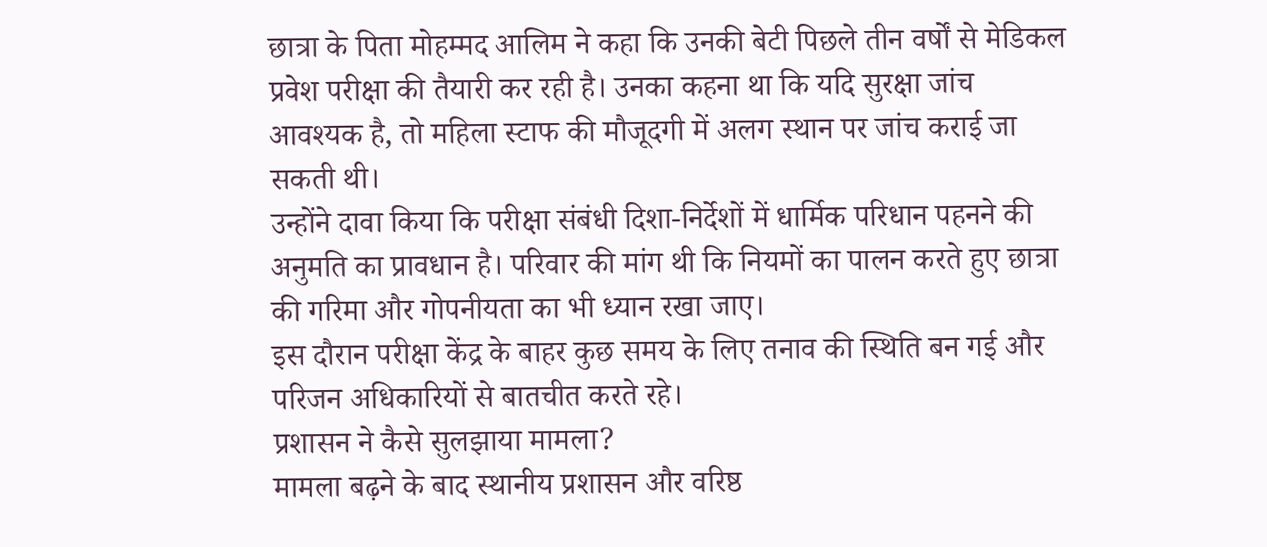छात्रा के पिता मोहम्मद आलिम ने कहा कि उनकी बेटी पिछले तीन वर्षों से मेडिकल प्रवेश परीक्षा की तैयारी कर रही है। उनका कहना था कि यदि सुरक्षा जांच आवश्यक है, तो महिला स्टाफ की मौजूदगी में अलग स्थान पर जांच कराई जा सकती थी।
उन्होंने दावा किया कि परीक्षा संबंधी दिशा-निर्देशों में धार्मिक परिधान पहनने की अनुमति का प्रावधान है। परिवार की मांग थी कि नियमों का पालन करते हुए छात्रा की गरिमा और गोपनीयता का भी ध्यान रखा जाए।
इस दौरान परीक्षा केंद्र के बाहर कुछ समय के लिए तनाव की स्थिति बन गई और परिजन अधिकारियों से बातचीत करते रहे।
प्रशासन ने कैसे सुलझाया मामला?
मामला बढ़ने के बाद स्थानीय प्रशासन और वरिष्ठ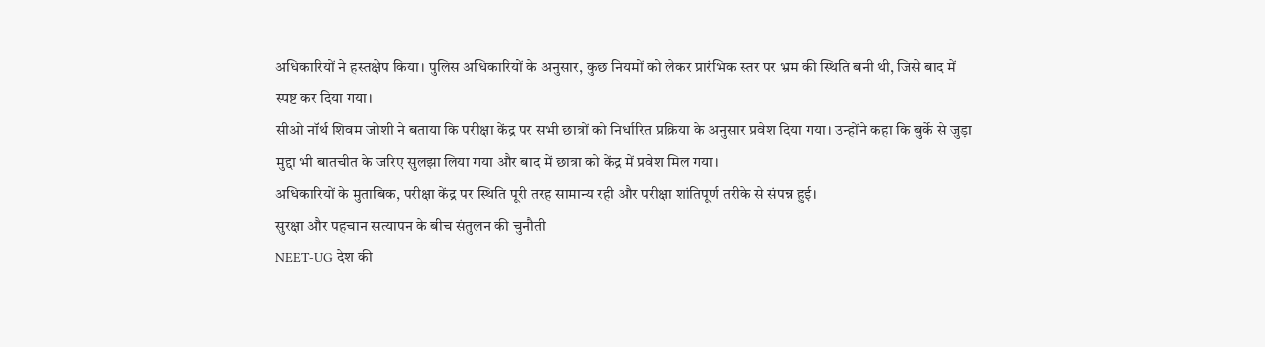अधिकारियों ने हस्तक्षेप किया। पुलिस अधिकारियों के अनुसार, कुछ नियमों को लेकर प्रारंभिक स्तर पर भ्रम की स्थिति बनी थी, जिसे बाद में स्पष्ट कर दिया गया।
सीओ नॉर्थ शिवम जोशी ने बताया कि परीक्षा केंद्र पर सभी छात्रों को निर्धारित प्रक्रिया के अनुसार प्रवेश दिया गया। उन्होंने कहा कि बुर्के से जुड़ा मुद्दा भी बातचीत के जरिए सुलझा लिया गया और बाद में छात्रा को केंद्र में प्रवेश मिल गया।
अधिकारियों के मुताबिक, परीक्षा केंद्र पर स्थिति पूरी तरह सामान्य रही और परीक्षा शांतिपूर्ण तरीके से संपन्न हुई।
सुरक्षा और पहचान सत्यापन के बीच संतुलन की चुनौती
NEET-UG देश की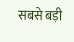सबसे बड़ी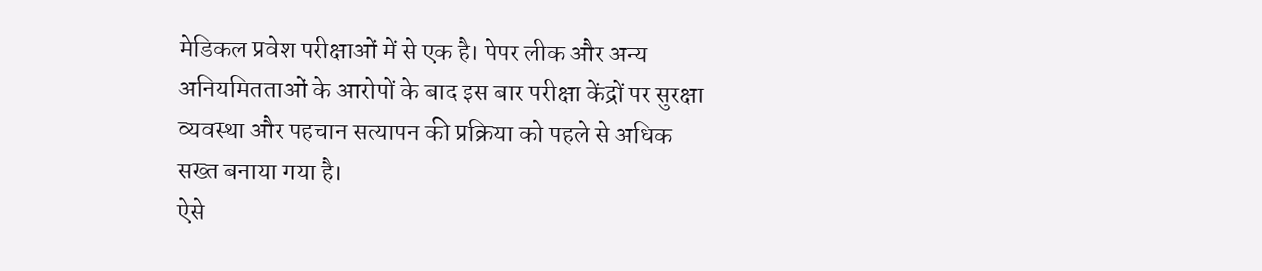मेडिकल प्रवेश परीक्षाओं में से एक है। पेपर लीक और अन्य अनियमितताओं के आरोपों के बाद इस बार परीक्षा केंद्रों पर सुरक्षा व्यवस्था और पहचान सत्यापन की प्रक्रिया को पहले से अधिक सख्त बनाया गया है।
ऐसे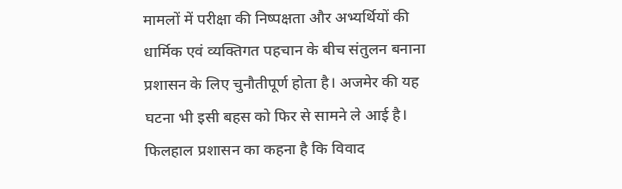मामलों में परीक्षा की निष्पक्षता और अभ्यर्थियों की धार्मिक एवं व्यक्तिगत पहचान के बीच संतुलन बनाना प्रशासन के लिए चुनौतीपूर्ण होता है। अजमेर की यह घटना भी इसी बहस को फिर से सामने ले आई है।
फिलहाल प्रशासन का कहना है कि विवाद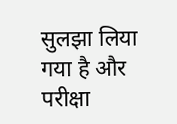सुलझा लिया गया है और परीक्षा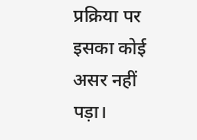प्रक्रिया पर इसका कोई असर नहीं पड़ा।